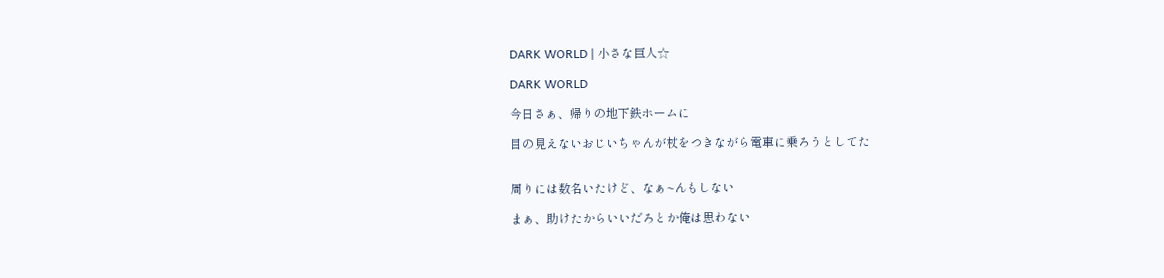DARK WORLD | 小さな巨人☆

DARK WORLD

今日さぁ、帰りの地下鉄ホームに

目の見えないおじいちゃんが杖をつきながら電車に乗ろうとしてた


周りには数名いたけど、なぁ~んもしない

まぁ、助けたからいいだろとか俺は思わない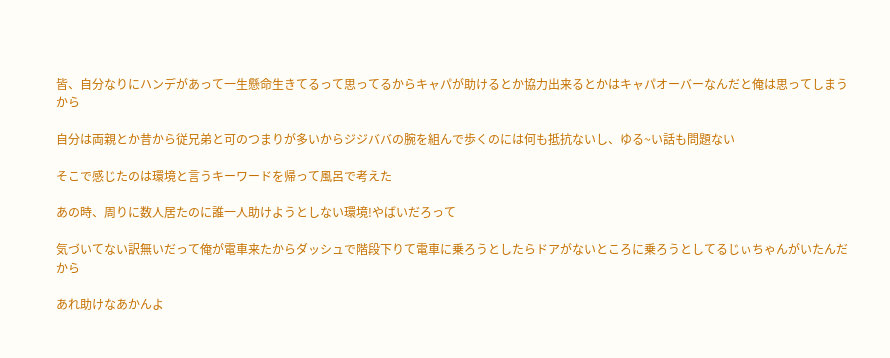皆、自分なりにハンデがあって一生懸命生きてるって思ってるからキャパが助けるとか協力出来るとかはキャパオーバーなんだと俺は思ってしまうから

自分は両親とか昔から従兄弟と可のつまりが多いからジジババの腕を組んで歩くのには何も抵抗ないし、ゆる~い話も問題ない

そこで感じたのは環境と言うキーワードを帰って風呂で考えた

あの時、周りに数人居たのに誰一人助けようとしない環境!やばいだろって

気づいてない訳無いだって俺が電車来たからダッシュで階段下りて電車に乗ろうとしたらドアがないところに乗ろうとしてるじぃちゃんがいたんだから

あれ助けなあかんよ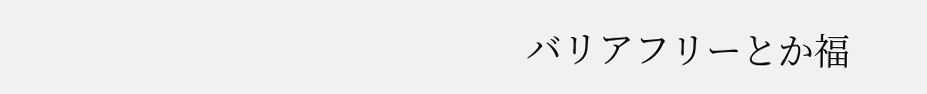バリアフリーとか福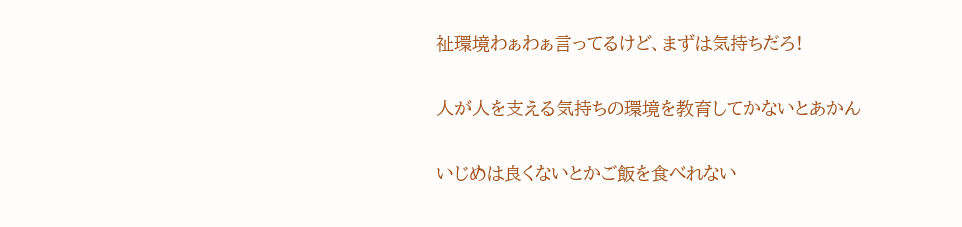祉環境わぁわぁ言ってるけど、まずは気持ちだろ!

人が人を支える気持ちの環境を教育してかないとあかん

いじめは良くないとかご飯を食べれない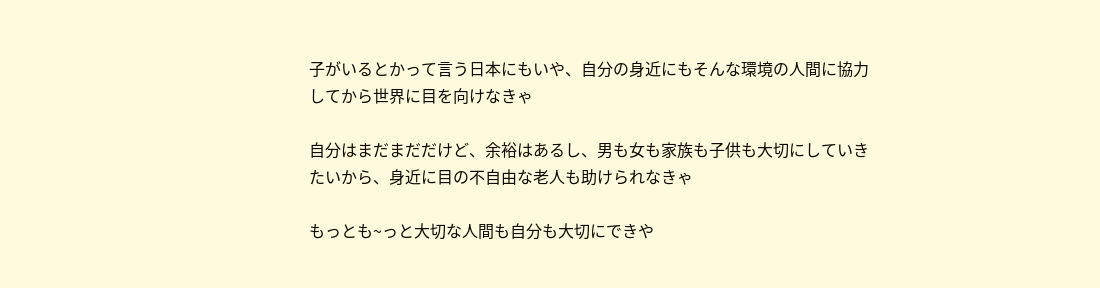子がいるとかって言う日本にもいや、自分の身近にもそんな環境の人間に協力してから世界に目を向けなきゃ

自分はまだまだだけど、余裕はあるし、男も女も家族も子供も大切にしていきたいから、身近に目の不自由な老人も助けられなきゃ

もっとも~っと大切な人間も自分も大切にできや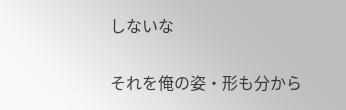しないな

それを俺の姿・形も分から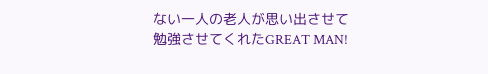ない一人の老人が思い出させて勉強させてくれたGREAT MAN!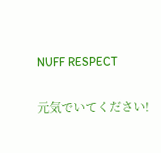NUFF RESPECT

元気でいてください!